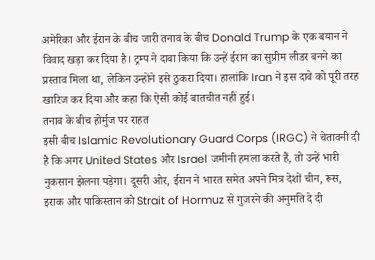अमेरिका और ईरान के बीच जारी तनाव के बीच Donald Trump के एक बयान ने विवाद खड़ा कर दिया है। ट्रम्प ने दावा किया कि उन्हें ईरान का सुप्रीम लीडर बनने का प्रस्ताव मिला था, लेकिन उन्होंने इसे ठुकरा दिया। हालांकि Iran ने इस दावे को पूरी तरह खारिज कर दिया और कहा कि ऐसी कोई बातचीत नहीं हुई।
तनाव के बीच होर्मुज पर राहत
इसी बीच Islamic Revolutionary Guard Corps (IRGC) ने चेतावनी दी है कि अगर United States और Israel जमीनी हमला करते हैं, तो उन्हें भारी नुकसान झेलना पड़ेगा। दूसरी ओर, ईरान ने भारत समेत अपने मित्र देशों चीन, रूस, इराक और पाकिस्तान को Strait of Hormuz से गुजरने की अनुमति दे दी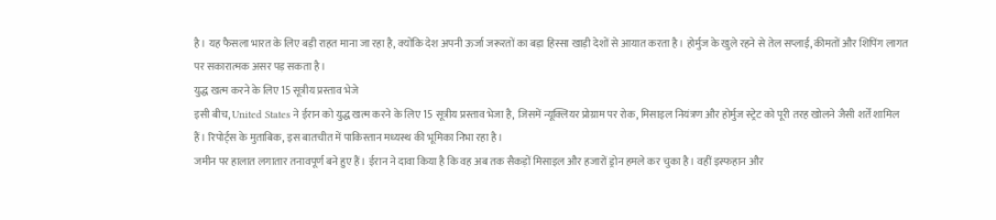है। यह फैसला भारत के लिए बड़ी राहत माना जा रहा है, क्योंकि देश अपनी ऊर्जा जरूरतों का बड़ा हिस्सा खाड़ी देशों से आयात करता है। होर्मुज के खुले रहने से तेल सप्लाई, कीमतों और शिपिंग लागत पर सकारात्मक असर पड़ सकता है।
युद्ध खत्म करने के लिए 15 सूत्रीय प्रस्ताव भेजे
इसी बीच, United States ने ईरान को युद्ध खत्म करने के लिए 15 सूत्रीय प्रस्ताव भेजा है, जिसमें न्यूक्लियर प्रोग्राम पर रोक, मिसाइल नियंत्रण और होर्मुज स्ट्रेट को पूरी तरह खोलने जैसी शर्तें शामिल हैं। रिपोर्ट्स के मुताबिक, इस बातचीत में पाकिस्तान मध्यस्थ की भूमिका निभा रहा है।
जमीन पर हालात लगातार तनावपूर्ण बने हुए हैं। ईरान ने दावा किया है कि वह अब तक सैकड़ों मिसाइल और हजारों ड्रोन हमले कर चुका है। वहीं इस्फहान और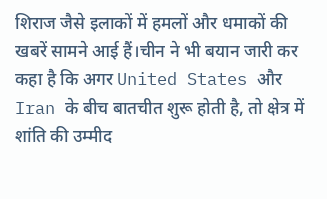शिराज जैसे इलाकों में हमलों और धमाकों की खबरें सामने आई हैं।चीन ने भी बयान जारी कर कहा है कि अगर United States और Iran के बीच बातचीत शुरू होती है, तो क्षेत्र में शांति की उम्मीद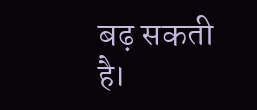बढ़ सकती है।